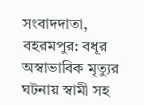সংবাদদাতা, বহরমপুর: বধূর অস্বাভাবিক মৃত্যুর ঘটনায় স্বামী সহ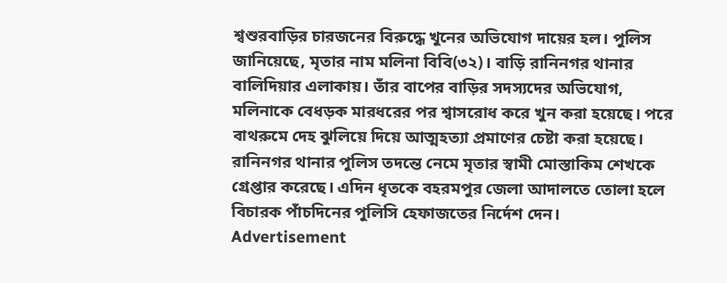শ্বশুরবাড়ির চারজনের বিরুদ্ধে খুনের অভিযোগ দায়ের হল। পুলিস জানিয়েছে, মৃতার নাম মলিনা বিবি(৩২)। বাড়ি রানিনগর থানার বালিদিয়ার এলাকায়। তাঁর বাপের বাড়ির সদস্যদের অভিযোগ, মলিনাকে বেধড়ক মারধরের পর শ্বাসরোধ করে খুন করা হয়েছে। পরে বাথরুমে দেহ ঝুলিয়ে দিয়ে আত্মহত্যা প্রমাণের চেষ্টা করা হয়েছে। রানিনগর থানার পুলিস তদন্তে নেমে মৃতার স্বামী মোস্তাকিম শেখকে গ্রেপ্তার করেছে। এদিন ধৃতকে বহরমপুর জেলা আদালতে তোলা হলে বিচারক পাঁচদিনের পুলিসি হেফাজতের নির্দেশ দেন।
Advertisement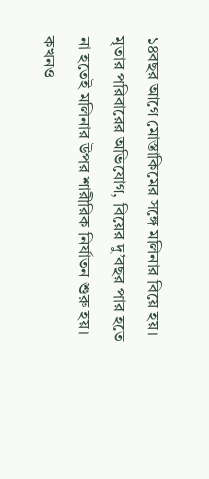১৪বছর আগে মোস্তাকিমের সঙ্গে মলিনার বিয়ে হয়। মৃতার পরিবারের অভিযোগ, বিয়ের দু’বছর পার হতে না হতেই মলিনার উপর শারীরিক নির্যাতন শুরু হয়। কখনও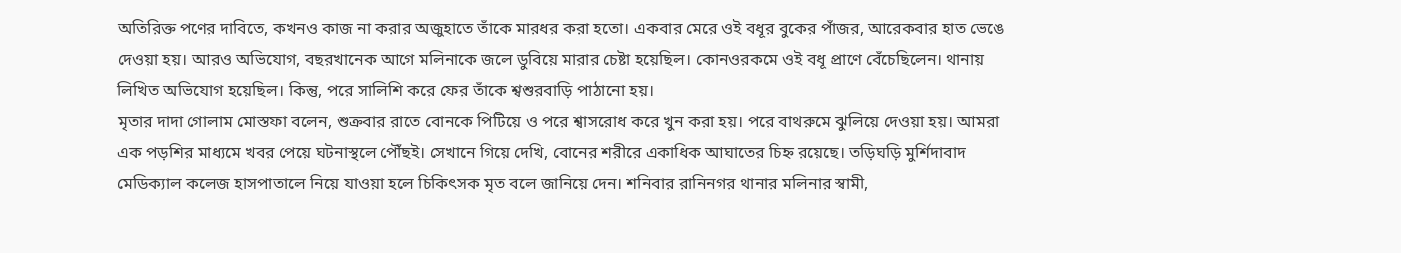অতিরিক্ত পণের দাবিতে, কখনও কাজ না করার অজুহাতে তাঁকে মারধর করা হতো। একবার মেরে ওই বধূর বুকের পাঁজর, আরেকবার হাত ভেঙে দেওয়া হয়। আরও অভিযোগ, বছরখানেক আগে মলিনাকে জলে ডুবিয়ে মারার চেষ্টা হয়েছিল। কোনওরকমে ওই বধূ প্রাণে বেঁচেছিলেন। থানায় লিখিত অভিযোগ হয়েছিল। কিন্তু, পরে সালিশি করে ফের তাঁকে শ্বশুরবাড়ি পাঠানো হয়।
মৃতার দাদা গোলাম মোস্তফা বলেন, শুক্রবার রাতে বোনকে পিটিয়ে ও পরে শ্বাসরোধ করে খুন করা হয়। পরে বাথরুমে ঝুলিয়ে দেওয়া হয়। আমরা এক পড়শির মাধ্যমে খবর পেয়ে ঘটনাস্থলে পৌঁছই। সেখানে গিয়ে দেখি, বোনের শরীরে একাধিক আঘাতের চিহ্ন রয়েছে। তড়িঘড়ি মুর্শিদাবাদ মেডিক্যাল কলেজ হাসপাতালে নিয়ে যাওয়া হলে চিকিৎসক মৃত বলে জানিয়ে দেন। শনিবার রানিনগর থানার মলিনার স্বামী,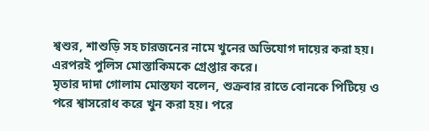শ্বশুর, শাশুড়ি সহ চারজনের নামে খুনের অভিযোগ দায়ের করা হয়। এরপরই পুলিস মোস্তাকিমকে গ্রেপ্তার করে।
মৃতার দাদা গোলাম মোস্তফা বলেন, শুক্রবার রাতে বোনকে পিটিয়ে ও পরে শ্বাসরোধ করে খুন করা হয়। পরে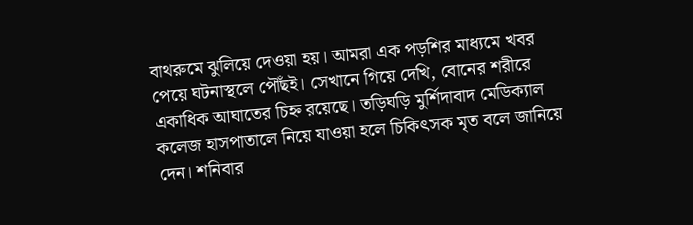বাথরুমে ঝুলিয়ে দেওয়া হয়। আমরা এক পড়শির মাধ্যমে খবর পেয়ে ঘটনাস্থলে পৌঁছই। সেখানে গিয়ে দেখি, বোনের শরীরে একাধিক আঘাতের চিহ্ন রয়েছে। তড়িঘড়ি মুর্শিদাবাদ মেডিক্যাল কলেজ হাসপাতালে নিয়ে যাওয়া হলে চিকিৎসক মৃত বলে জানিয়ে দেন। শনিবার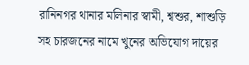রানিনগর থানার মলিনার স্বামী, শ্বশুর, শাশুড়ি সহ চারজনের নামে খুনের অভিযোগ দায়ের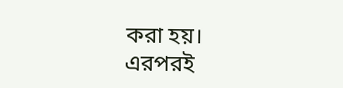করা হয়। এরপরই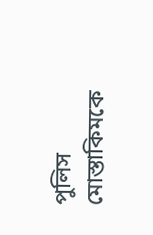পুলিস মোস্তাকিমকে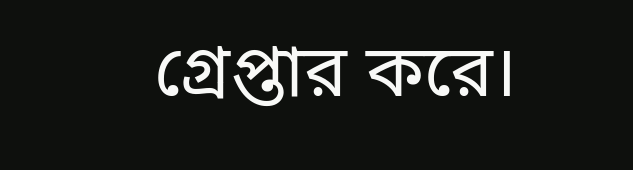গ্রেপ্তার করে।